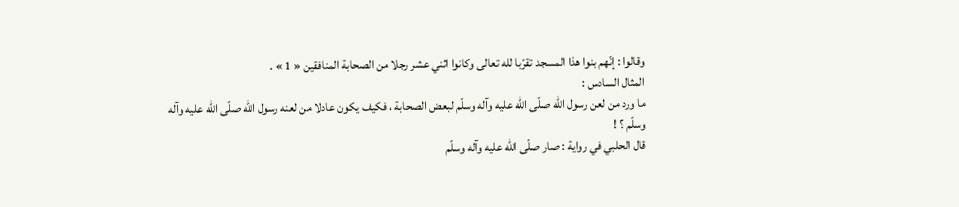وقالوا : إنّهم بنوا هذا المسجد تقرّبا لله تعالى وكانوا اثني عشر رجلا من الصحابة المنافقين « 1 » .
المثال السادس :
ما ورد من لعن رسول الله صلّى اللّه عليه وآله وسلّم لبعض الصحابة ، فكيف يكون عادلا من لعنه رسول الله صلّى اللّه عليه وآله وسلّم ؟ !
قال الحلبي في رواية : صار صلّى اللّه عليه وآله وسلّم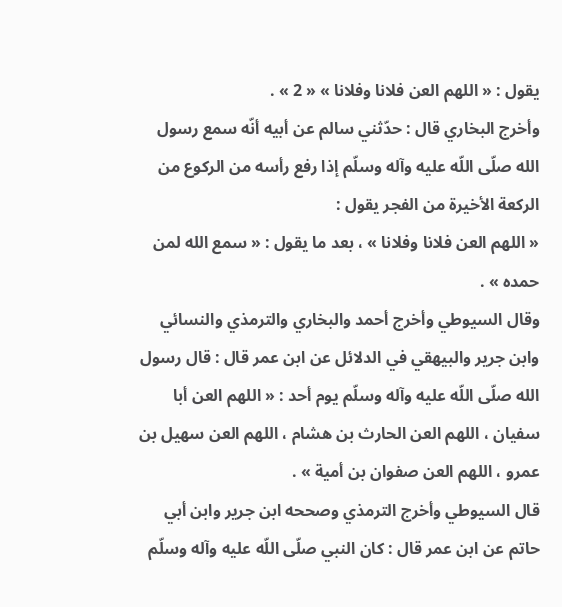يقول : « اللهم العن فلانا وفلانا » « 2 » .
وأخرج البخاري قال : حدّثني سالم عن أبيه أنّه سمع رسول الله صلّى اللّه عليه وآله وسلّم إذا رفع رأسه من الركوع من الركعة الأخيرة من الفجر يقول :
« اللهم العن فلانا وفلانا » ، بعد ما يقول : « سمع الله لمن حمده » .
وقال السيوطي وأخرج أحمد والبخاري والترمذي والنسائي وابن جرير والبيهقي في الدلائل عن ابن عمر قال : قال رسول الله صلّى اللّه عليه وآله وسلّم يوم أحد : « اللهم العن أبا سفيان ، اللهم العن الحارث بن هشام ، اللهم العن سهيل بن عمرو ، اللهم العن صفوان بن أمية » .
قال السيوطي وأخرج الترمذي وصححه ابن جرير وابن أبي حاتم عن ابن عمر قال : كان النبي صلّى اللّه عليه وآله وسلّم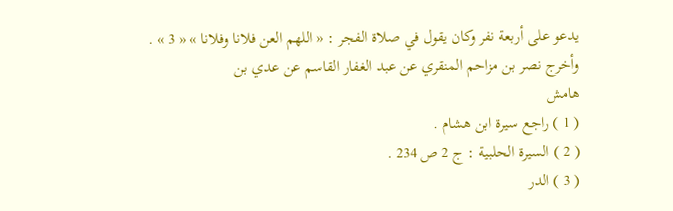يدعو على أربعة نفر وكان يقول في صلاة الفجر : « اللهم العن فلانا وفلانا » « 3 » .
وأخرج نصر بن مزاحم المنقري عن عبد الغفار القاسم عن عدي بن
هامش
( 1 ) راجع سيرة ابن هشام .
( 2 ) السيرة الحلبية : ج 2 ص 234 .
( 3 ) الدر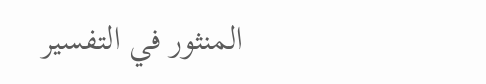المنثور في التفسير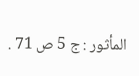المأثور : ج 5 ص 71 .